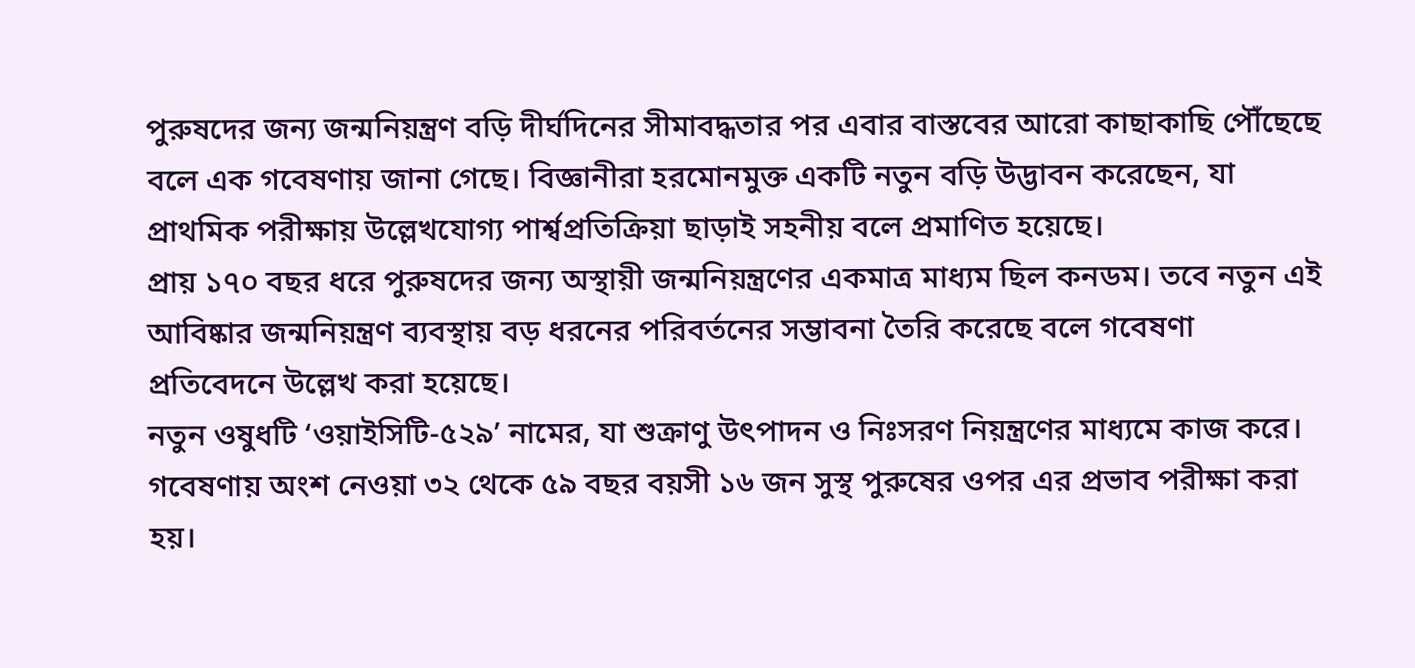পুরুষদের জন্য জন্মনিয়ন্ত্রণ বড়ি দীর্ঘদিনের সীমাবদ্ধতার পর এবার বাস্তবের আরো কাছাকাছি পৌঁছেছে বলে এক গবেষণায় জানা গেছে। বিজ্ঞানীরা হরমোনমুক্ত একটি নতুন বড়ি উদ্ভাবন করেছেন, যা প্রাথমিক পরীক্ষায় উল্লেখযোগ্য পার্শ্বপ্রতিক্রিয়া ছাড়াই সহনীয় বলে প্রমাণিত হয়েছে।
প্রায় ১৭০ বছর ধরে পুরুষদের জন্য অস্থায়ী জন্মনিয়ন্ত্রণের একমাত্র মাধ্যম ছিল কনডম। তবে নতুন এই আবিষ্কার জন্মনিয়ন্ত্রণ ব্যবস্থায় বড় ধরনের পরিবর্তনের সম্ভাবনা তৈরি করেছে বলে গবেষণা প্রতিবেদনে উল্লেখ করা হয়েছে।
নতুন ওষুধটি ‘ওয়াইসিটি-৫২৯’ নামের, যা শুক্রাণু উৎপাদন ও নিঃসরণ নিয়ন্ত্রণের মাধ্যমে কাজ করে। গবেষণায় অংশ নেওয়া ৩২ থেকে ৫৯ বছর বয়সী ১৬ জন সুস্থ পুরুষের ওপর এর প্রভাব পরীক্ষা করা হয়।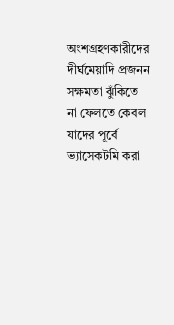অংশগ্রহণকারীদের দীর্ঘমেয়াদি প্রজনন সক্ষমতা ঝুঁকিতে না ফেলতে কেবল যাদের পূর্বে ভ্যাসেকটমি করা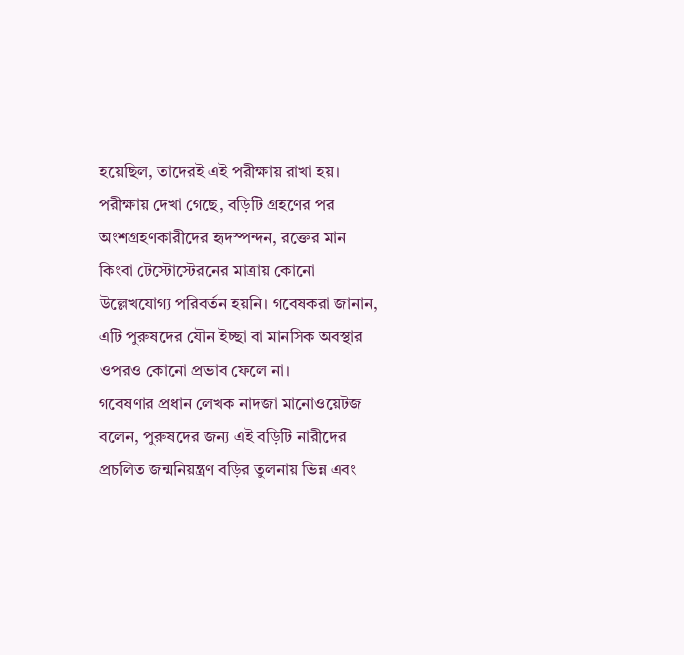হয়েছিল, তাদেরই এই পরীক্ষায় রাখা হয়।
পরীক্ষায় দেখা গেছে, বড়িটি গ্রহণের পর অংশগ্রহণকারীদের হৃদস্পন্দন, রক্তের মান কিংবা টেস্টোস্টেরনের মাত্রায় কোনো উল্লেখযোগ্য পরিবর্তন হয়নি। গবেষকরা জানান, এটি পুরুষদের যৌন ইচ্ছা বা মানসিক অবস্থার ওপরও কোনো প্রভাব ফেলে না।
গবেষণার প্রধান লেখক নাদজা মানোওয়েটজ বলেন, পুরুষদের জন্য এই বড়িটি নারীদের প্রচলিত জন্মনিয়ন্ত্রণ বড়ির তুলনায় ভিন্ন এবং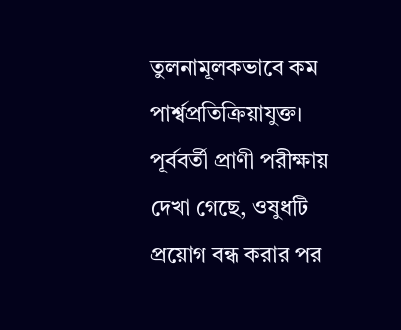তুলনামূলকভাবে কম পার্শ্বপ্রতিক্রিয়াযুক্ত।
পূর্ববর্তী প্রাণী পরীক্ষায় দেখা গেছে, ওষুধটি প্রয়োগ বন্ধ করার পর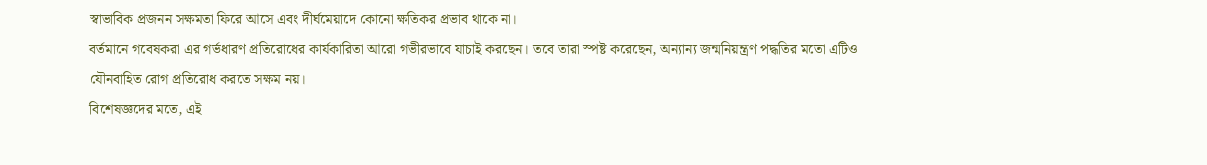স্বাভাবিক প্রজনন সক্ষমতা ফিরে আসে এবং দীর্ঘমেয়াদে কোনো ক্ষতিকর প্রভাব থাকে না।
বর্তমানে গবেষকরা এর গর্ভধারণ প্রতিরোধের কার্যকারিতা আরো গভীরভাবে যাচাই করছেন। তবে তারা স্পষ্ট করেছেন, অন্যান্য জন্মনিয়ন্ত্রণ পদ্ধতির মতো এটিও যৌনবাহিত রোগ প্রতিরোধ করতে সক্ষম নয়।
বিশেষজ্ঞদের মতে, এই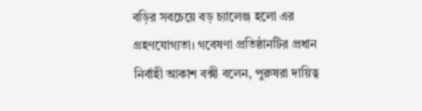বড়ির সবচেয়ে বড় চ্যালেঞ্জ হলো এর গ্রহণযোগ্যতা। গবেষণা প্রতিষ্ঠানটির প্রধান নির্বাহী আকাশ বক্সী বলেন, পুরুষরা দায়িত্ব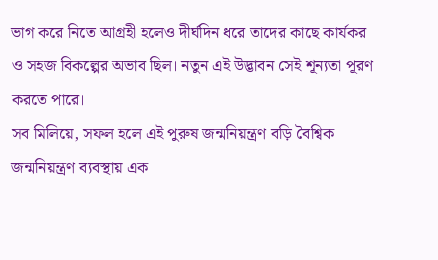ভাগ করে নিতে আগ্রহী হলেও দীর্ঘদিন ধরে তাদের কাছে কার্যকর ও সহজ বিকল্পের অভাব ছিল। নতুন এই উদ্ভাবন সেই শূন্যতা পূরণ করতে পারে।
সব মিলিয়ে, সফল হলে এই পুরুষ জন্মনিয়ন্ত্রণ বড়ি বৈশ্বিক জন্মনিয়ন্ত্রণ ব্যবস্থায় এক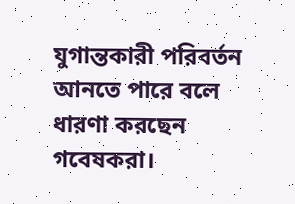যুগান্তকারী পরিবর্তন আনতে পারে বলে ধারণা করছেন গবেষকরা।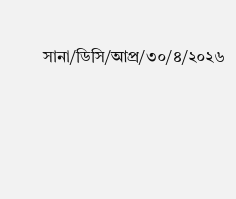সানা/ডিসি/আপ্র/৩০/৪/২০২৬